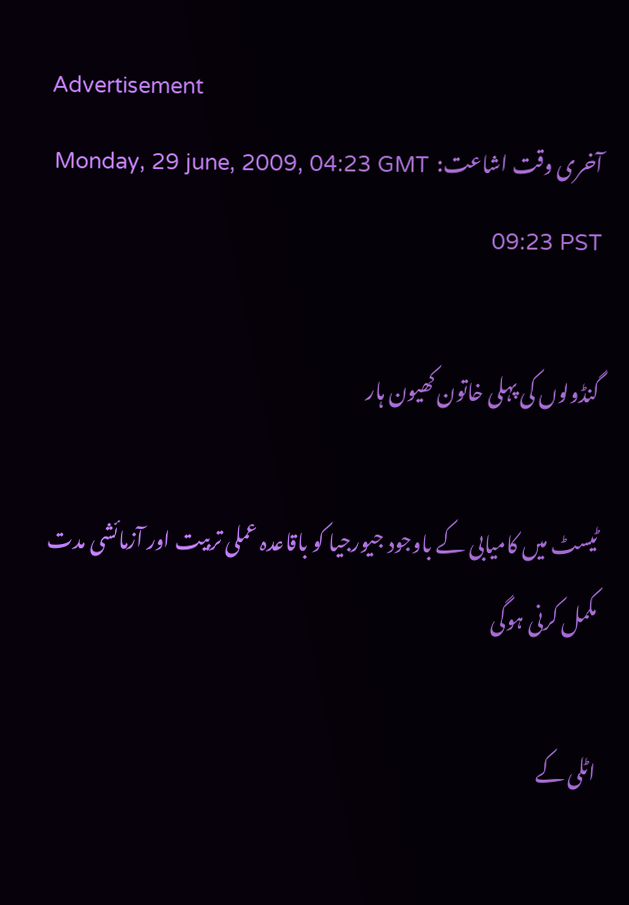Advertisement
آخری وقت اشاعت:  Monday, 29 june, 2009, 04:23 GMT 09:23 PST

گنڈولوں کی پہلی خاتون کھیون ہار

ٹیسٹ میں کامیابی کے باوجود جیورجیا کو باقاعدہ عملی تربیت اور آزمائشی مدت مکمل کرنی ہوگی

اٹلی کے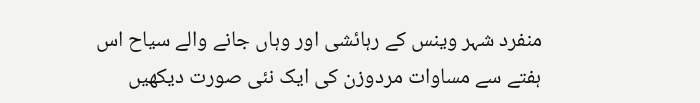منفرد شہر وینس کے رہائشی اور وہاں جانے والے سیاح اس ہفتے سے مساوات مردوزن کی ایک نئی صورت دیکھیں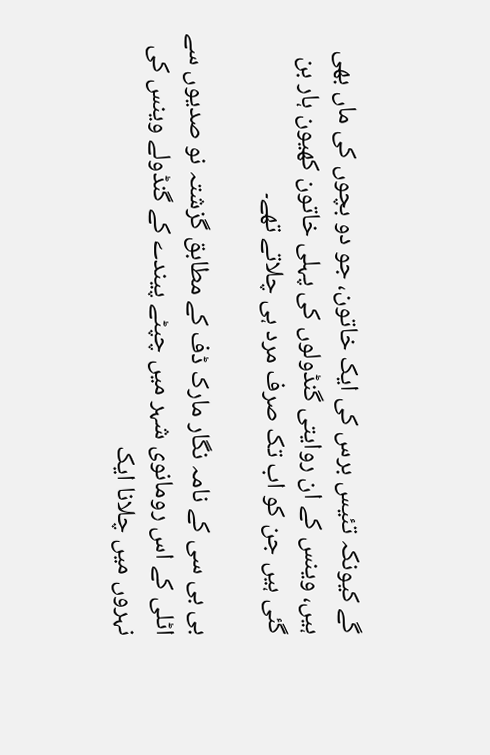گے کیونکہ تئیس برس کی ایک خاتون، جو دو بچوں کی ماں بھی ہیں، وینس کے ان روایتی گنڈولوں کی پہلی خاتون کھیون ہار بن گئی ہیں جن کو اب تک صرف مرد ہی چلاتے تھے۔

بی بی سی کے نامہ نگار مارک ڈف کے مطابق گزشتہ نو صدیوں سے اٹلی کے اس رومانوی شہر میں چپٹے پیندے کے گنڈولے وینس کی نہروں میں چلانا ایک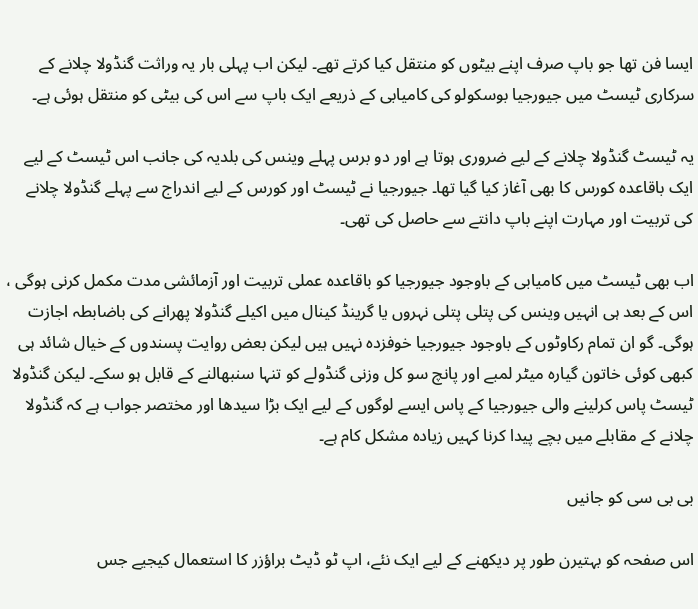ایسا فن تھا جو باپ صرف اپنے بیٹوں کو منتقل کیا کرتے تھے۔ لیکن اب پہلی بار یہ وراثت گنڈولا چلانے کے سرکاری ٹیسٹ میں جیورجیا بوسکولو کی کامیابی کے ذریعے ایک باپ سے اس کی بیٹی کو منتقل ہوئی ہے۔

یہ ٹیسٹ گنڈولا چلانے کے لیے ضروری ہوتا ہے اور دو برس پہلے وینس کی بلدیہ کی جانب اس ٹیسٹ کے لیے ایک باقاعدہ کورس کا بھی آغاز کیا گیا تھا۔ جیورجیا نے ٹیسٹ اور کورس کے لیے اندراج سے پہلے گنڈولا چلانے کی تربیت اور مہارت اپنے باپ دانتے سے حاصل کی تھی۔

اب بھی ٹیسٹ میں کامیابی کے باوجود جیورجیا کو باقاعدہ عملی تربیت اور آزمائشی مدت مکمل کرنی ہوگی ، اس کے بعد ہی انہیں وینس کی پتلی پتلی نہروں یا گرینڈ کینال میں اکیلے گنڈولا پھرانے کی باضابطہ اجازت ہوگی۔ گو ان تمام رکاوٹوں کے باوجود جیورجیا خوفزدہ نہیں ہیں لیکن بعض روایت پسندوں کے خیال شائد ہی کبھی کوئی خاتون گیارہ میٹر لمبے اور پانچ سو کل وزنی گنڈولے کو تنہا سنبھالنے کے قابل ہو سکے۔ لیکن گنڈولا ٹیسٹ پاس کرلینے والی جیورجیا کے پاس ایسے لوگوں کے لیے ایک بڑا سیدھا اور مختصر جواب ہے کہ گنڈولا چلانے کے مقابلے میں بچے پیدا کرنا کہیں زیادہ مشکل کام ہے۔

بی بی سی کو جانیں

اس صفحہ کو بہتیرن طور پر دیکھنے کے لیے ایک نئے، اپ ٹو ڈیٹ براؤزر کا استعمال کیجیے جس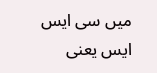میں سی ایس ایس یعنی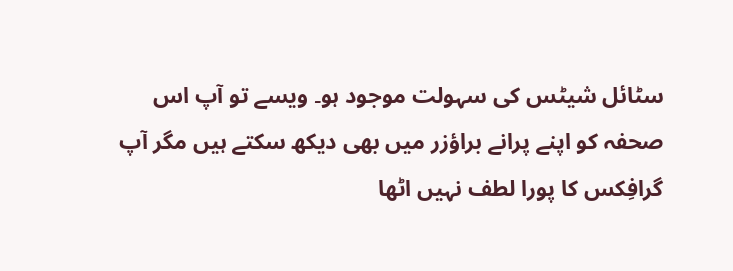سٹائل شیٹس کی سہولت موجود ہو۔ ویسے تو آپ اس صحفہ کو اپنے پرانے براؤزر میں بھی دیکھ سکتے ہیں مگر آپ گرافِکس کا پورا لطف نہیں اٹھا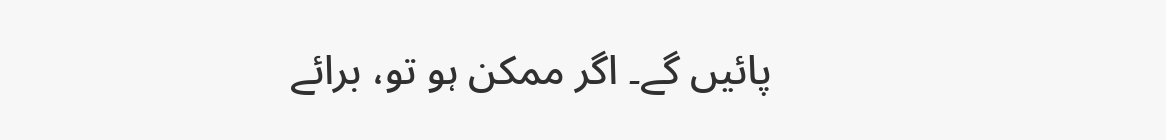پائیں گے۔ اگر ممکن ہو تو، برائے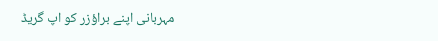مہربانی اپنے براؤزر کو اپ گریڈ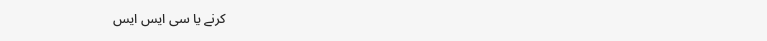کرنے یا سی ایس ایس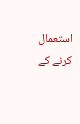استعمال کرنے کے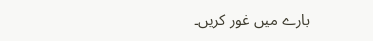بارے میں غور کریں۔